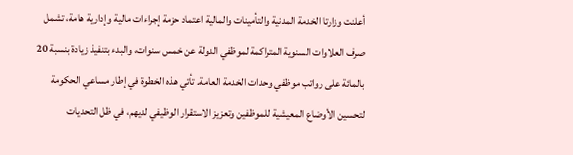أعلنت وزارتا الخدمة المدنية والتأمينات والمالية اعتماد حزمة إجراءات مالية وإدارية هامة، تشمل صرف العلاوات السنوية المتراكمة لموظفي الدولة عن خمس سنوات، والبدء بتنفيذ زيادة بنسبة 20 بالمائة على رواتب موظفي وحدات الخدمة العامة. تأتي هذه الخطوة في إطار مساعي الحكومة لتحسين الأوضاع المعيشية للموظفين وتعزيز الاستقرار الوظيفي لديهم، في ظل التحديات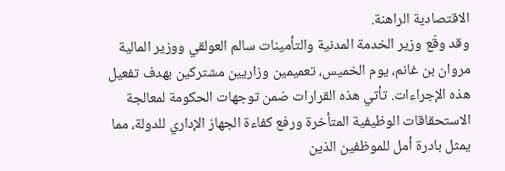الاقتصادية الراهنة.
وقد وقّع وزير الخدمة المدنية والتأمينات سالم العولقي ووزير المالية مروان بن غانم، يوم الخميس، تعميمين وزاريين مشتركين بهدف تفعيل هذه الإجراءات. تأتي هذه القرارات ضمن توجهات الحكومة لمعالجة الاستحقاقات الوظيفية المتأخرة ورفع كفاءة الجهاز الإداري للدولة، مما يمثل بادرة أمل للموظفين الذين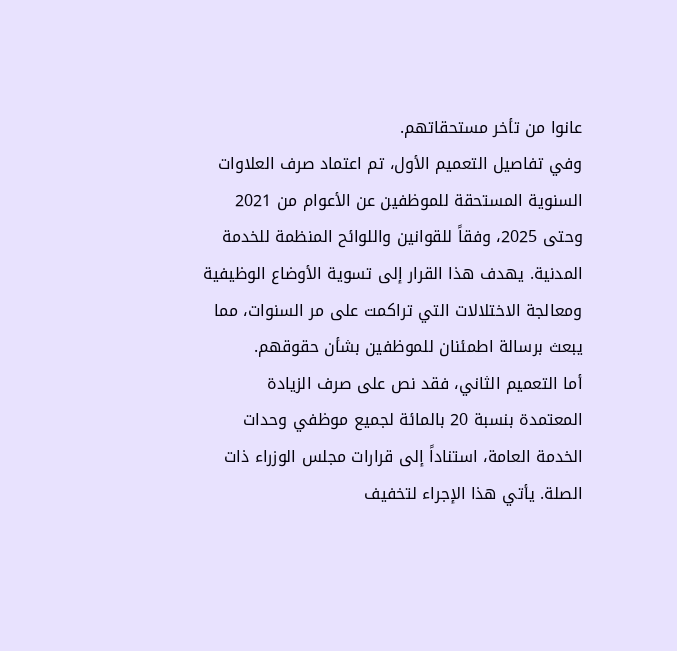عانوا من تأخر مستحقاتهم.
وفي تفاصيل التعميم الأول، تم اعتماد صرف العلاوات السنوية المستحقة للموظفين عن الأعوام من 2021 وحتى 2025، وفقاً للقوانين واللوائح المنظمة للخدمة المدنية. يهدف هذا القرار إلى تسوية الأوضاع الوظيفية ومعالجة الاختلالات التي تراكمت على مر السنوات، مما يبعث برسالة اطمئنان للموظفين بشأن حقوقهم.
أما التعميم الثاني، فقد نص على صرف الزيادة المعتمدة بنسبة 20 بالمائة لجميع موظفي وحدات الخدمة العامة، استناداً إلى قرارات مجلس الوزراء ذات الصلة. يأتي هذا الإجراء لتخفيف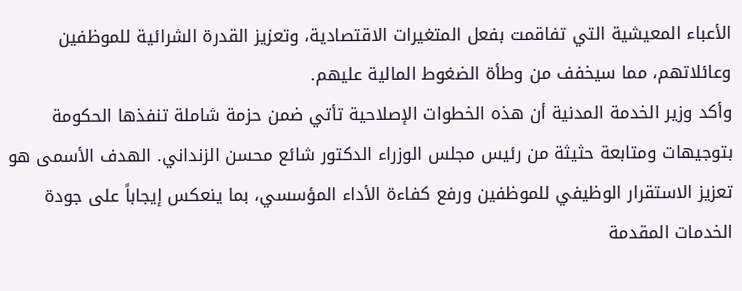الأعباء المعيشية التي تفاقمت بفعل المتغيرات الاقتصادية، وتعزيز القدرة الشرائية للموظفين وعائلاتهم، مما سيخفف من وطأة الضغوط المالية عليهم.
وأكد وزير الخدمة المدنية أن هذه الخطوات الإصلاحية تأتي ضمن حزمة شاملة تنفذها الحكومة بتوجيهات ومتابعة حثيثة من رئيس مجلس الوزراء الدكتور شائع محسن الزنداني. الهدف الأسمى هو تعزيز الاستقرار الوظيفي للموظفين ورفع كفاءة الأداء المؤسسي، بما ينعكس إيجاباً على جودة الخدمات المقدمة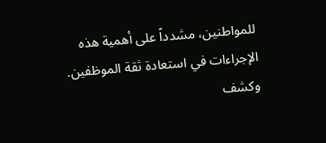للمواطنين، مشدداً على أهمية هذه الإجراءات في استعادة ثقة الموظفين.
وكشف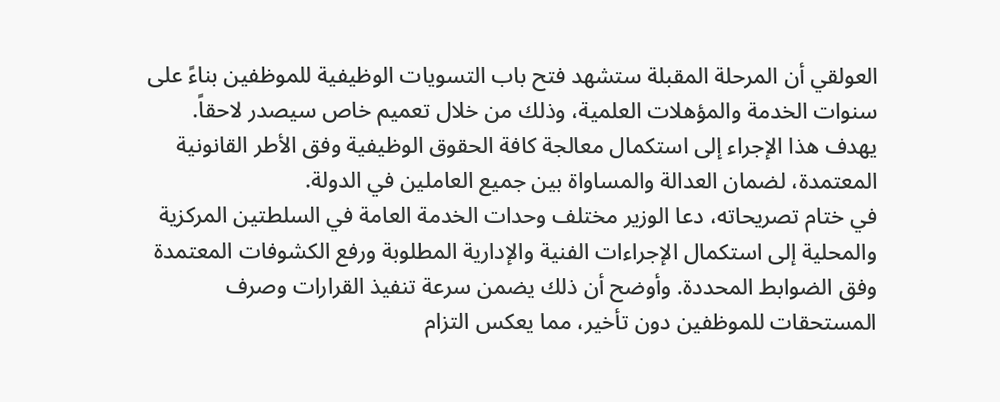العولقي أن المرحلة المقبلة ستشهد فتح باب التسويات الوظيفية للموظفين بناءً على سنوات الخدمة والمؤهلات العلمية، وذلك من خلال تعميم خاص سيصدر لاحقاً. يهدف هذا الإجراء إلى استكمال معالجة كافة الحقوق الوظيفية وفق الأطر القانونية المعتمدة، لضمان العدالة والمساواة بين جميع العاملين في الدولة.
في ختام تصريحاته، دعا الوزير مختلف وحدات الخدمة العامة في السلطتين المركزية والمحلية إلى استكمال الإجراءات الفنية والإدارية المطلوبة ورفع الكشوفات المعتمدة وفق الضوابط المحددة. وأوضح أن ذلك يضمن سرعة تنفيذ القرارات وصرف المستحقات للموظفين دون تأخير، مما يعكس التزام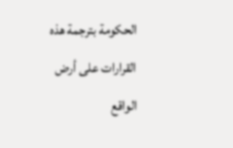الحكومة بترجمة هذه القرارات على أرض الواقع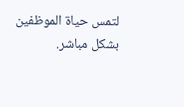لتمس حياة الموظفين بشكل مباشر.